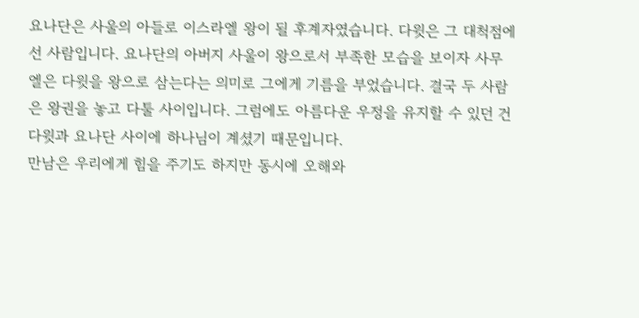요나단은 사울의 아들로 이스라엘 왕이 될 후계자였습니다. 다윗은 그 대척점에 선 사람입니다. 요나단의 아버지 사울이 왕으로서 부족한 모습을 보이자 사무엘은 다윗을 왕으로 삼는다는 의미로 그에게 기름을 부었습니다. 결국 두 사람은 왕권을 놓고 다툴 사이입니다. 그럼에도 아름다운 우정을 유지할 수 있던 건 다윗과 요나단 사이에 하나님이 계셨기 때문입니다.
만남은 우리에게 힘을 주기도 하지만 동시에 오해와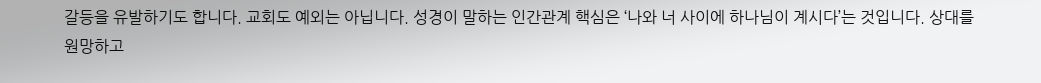갈등을 유발하기도 합니다. 교회도 예외는 아닙니다. 성경이 말하는 인간관계 핵심은 ‘나와 너 사이에 하나님이 계시다’는 것입니다. 상대를 원망하고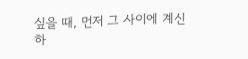싶을 때, 먼저 그 사이에 계신 하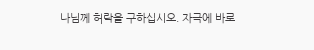나님께 허락을 구하십시오. 자극에 바로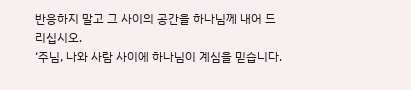반응하지 말고 그 사이의 공간을 하나님께 내어 드리십시오.
‘주님, 나와 사람 사이에 하나님이 계심을 믿습니다.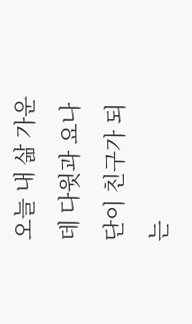오늘 내 삶 가운데 다윗과 요나단이 친구가 되는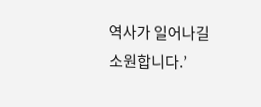역사가 일어나길 소원합니다.’